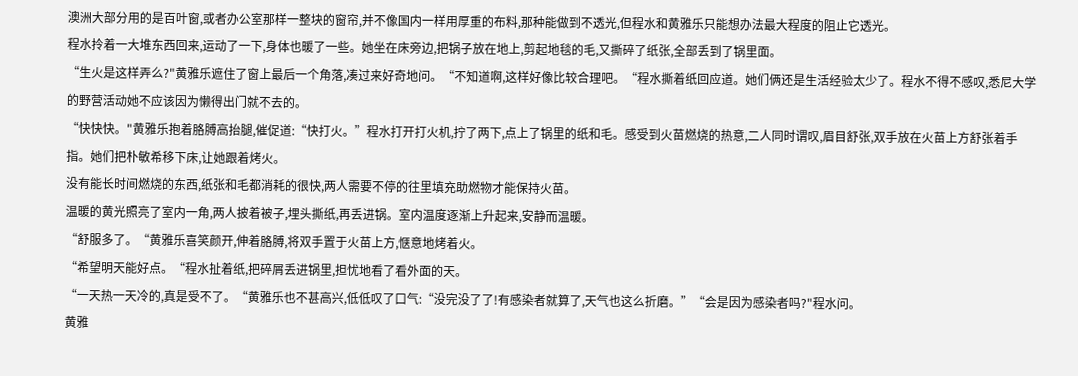澳洲大部分用的是百叶窗,或者办公室那样一整块的窗帘,并不像国内一样用厚重的布料,那种能做到不透光,但程水和黄雅乐只能想办法最大程度的阻止它透光。
程水拎着一大堆东西回来,运动了一下,身体也暖了一些。她坐在床旁边,把锅子放在地上,剪起地毯的毛,又撕碎了纸张,全部丢到了锅里面。
“生火是这样弄么?"黄雅乐遮住了窗上最后一个角落,凑过来好奇地问。“不知道啊,这样好像比较合理吧。“程水撕着纸回应道。她们俩还是生活经验太少了。程水不得不感叹,悉尼大学的野营活动她不应该因为懒得出门就不去的。
“快快快。"黄雅乐抱着胳膊高抬腿,催促道:“快打火。”程水打开打火机,拧了两下,点上了锅里的纸和毛。感受到火苗燃烧的热意,二人同时谓叹,眉目舒张,双手放在火苗上方舒张着手指。她们把朴敏希移下床,让她跟着烤火。
没有能长时间燃烧的东西,纸张和毛都消耗的很快,两人需要不停的往里填充助燃物才能保持火苗。
温暖的黄光照亮了室内一角,两人披着被子,埋头撕纸,再丢进锅。室内温度逐渐上升起来,安静而温暖。
“舒服多了。“黄雅乐喜笑颜开,伸着胳膊,将双手置于火苗上方,惬意地烤着火。
“希望明天能好点。“程水扯着纸,把碎屑丢进锅里,担忧地看了看外面的天。
“一天热一天冷的,真是受不了。“黄雅乐也不甚高兴,低低叹了口气:“没完没了了!有感染者就算了,天气也这么折磨。”“会是因为感染者吗?"程水问。
黄雅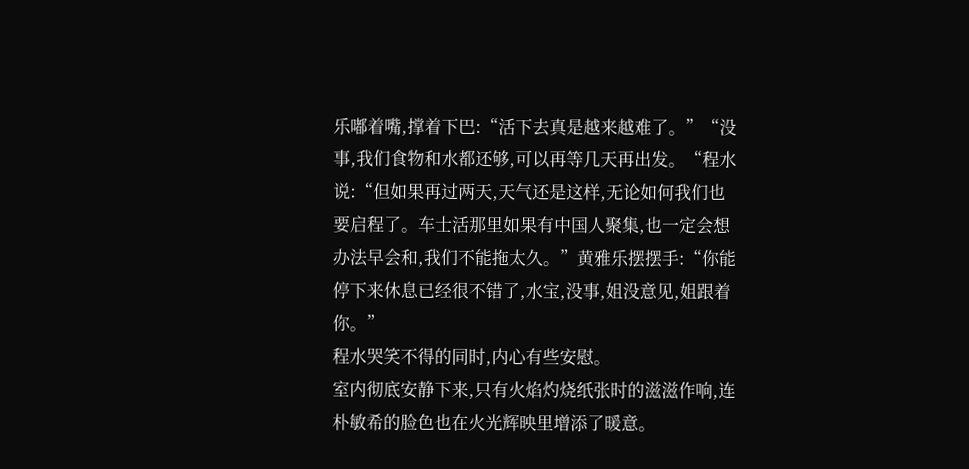乐嘟着嘴,撑着下巴:“活下去真是越来越难了。”“没事,我们食物和水都还够,可以再等几天再出发。“程水说:“但如果再过两天,天气还是这样,无论如何我们也要启程了。车士活那里如果有中国人聚集,也一定会想办法早会和,我们不能拖太久。”黄雅乐摆摆手:“你能停下来休息已经很不错了,水宝,没事,姐没意见,姐跟着你。”
程水哭笑不得的同时,内心有些安慰。
室内彻底安静下来,只有火焰灼烧纸张时的滋滋作响,连朴敏希的脸色也在火光辉映里增添了暖意。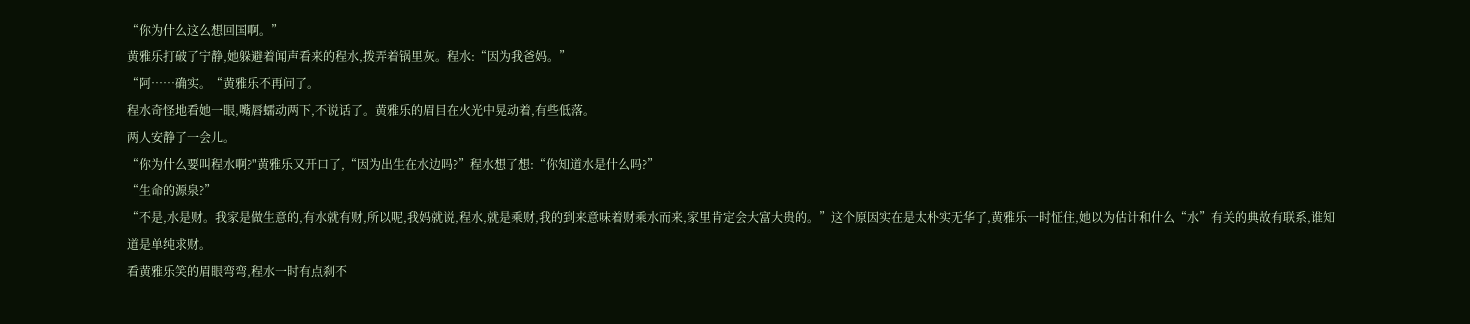“你为什么这么想回国啊。”
黄雅乐打破了宁静,她躲避着闻声看来的程水,拨弄着锅里灰。程水:“因为我爸妈。”
“阿……确实。“黄雅乐不再问了。
程水奇怪地看她一眼,嘴唇蠕动两下,不说话了。黄雅乐的眉目在火光中晃动着,有些低落。
两人安静了一会儿。
“你为什么要叫程水啊?"黄雅乐又开口了,“因为出生在水边吗?”程水想了想:“你知道水是什么吗?”
“生命的源泉?”
“不是,水是财。我家是做生意的,有水就有财,所以呢,我妈就说,程水,就是乘财,我的到来意味着财乘水而来,家里肯定会大富大贵的。”这个原因实在是太朴实无华了,黄雅乐一时怔住,她以为估计和什么“水”有关的典故有联系,谁知道是单纯求财。
看黄雅乐笑的眉眼弯弯,程水一时有点刹不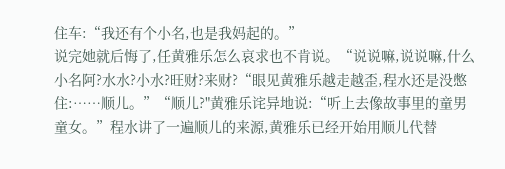住车:“我还有个小名,也是我妈起的。”
说完她就后悔了,任黄雅乐怎么哀求也不肯说。“说说嘛,说说嘛,什么小名阿?水水?小水?旺财?来财?“眼见黄雅乐越走越歪,程水还是没憋住:……顺儿。”“顺儿?"黄雅乐诧异地说:“听上去像故事里的童男童女。”程水讲了一遍顺儿的来源,黄雅乐已经开始用顺儿代替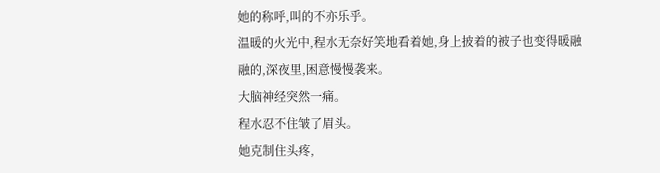她的称呼,叫的不亦乐乎。
温暖的火光中,程水无奈好笑地看着她,身上披着的被子也变得暖融融的,深夜里,困意慢慢袭来。
大脑神经突然一痛。
程水忍不住皱了眉头。
她克制住头疼,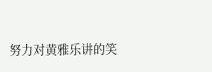努力对黄雅乐讲的笑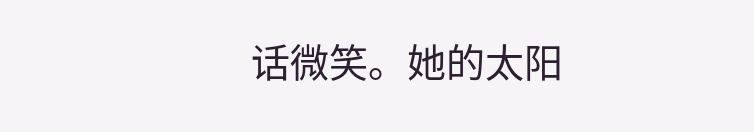话微笑。她的太阳